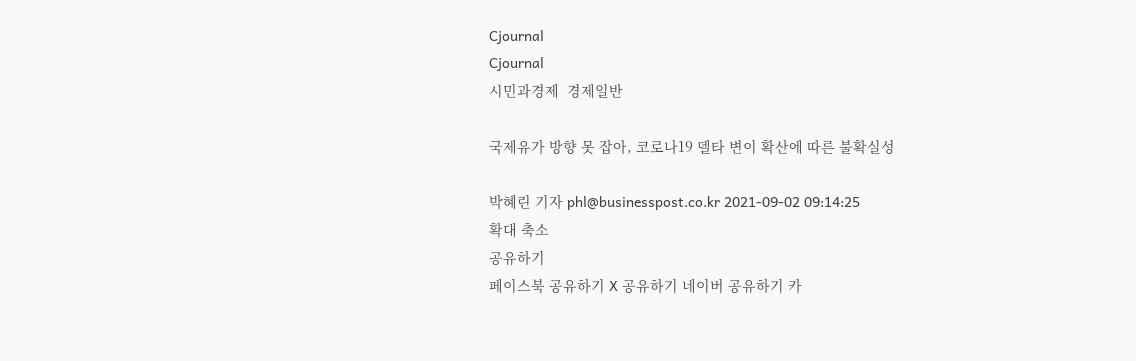Cjournal
Cjournal
시민과경제  경제일반

국제유가 방향 못 잡아, 코로나19 델타 변이 확산에 따른 불확실성

박혜린 기자 phl@businesspost.co.kr 2021-09-02 09:14:25
확대 축소
공유하기
페이스북 공유하기 X 공유하기 네이버 공유하기 카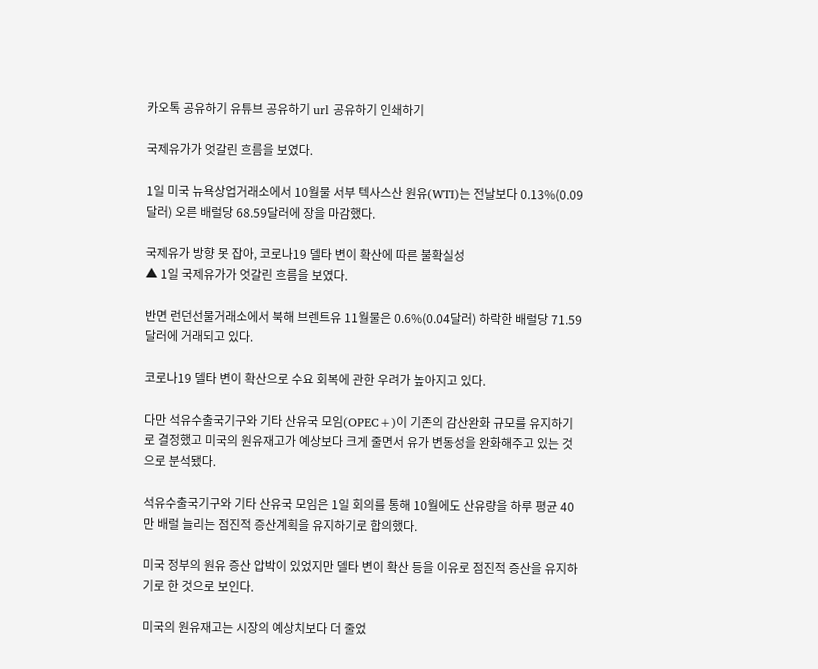카오톡 공유하기 유튜브 공유하기 url 공유하기 인쇄하기

국제유가가 엇갈린 흐름을 보였다.

1일 미국 뉴욕상업거래소에서 10월물 서부 텍사스산 원유(WTI)는 전날보다 0.13%(0.09달러) 오른 배럴당 68.59달러에 장을 마감했다.

국제유가 방향 못 잡아, 코로나19 델타 변이 확산에 따른 불확실성
▲ 1일 국제유가가 엇갈린 흐름을 보였다.

반면 런던선물거래소에서 북해 브렌트유 11월물은 0.6%(0.04달러) 하락한 배럴당 71.59달러에 거래되고 있다.

코로나19 델타 변이 확산으로 수요 회복에 관한 우려가 높아지고 있다.

다만 석유수출국기구와 기타 산유국 모임(OPEC+)이 기존의 감산완화 규모를 유지하기로 결정했고 미국의 원유재고가 예상보다 크게 줄면서 유가 변동성을 완화해주고 있는 것으로 분석됐다.

석유수출국기구와 기타 산유국 모임은 1일 회의를 통해 10월에도 산유량을 하루 평균 40만 배럴 늘리는 점진적 증산계획을 유지하기로 합의했다.

미국 정부의 원유 증산 압박이 있었지만 델타 변이 확산 등을 이유로 점진적 증산을 유지하기로 한 것으로 보인다.

미국의 원유재고는 시장의 예상치보다 더 줄었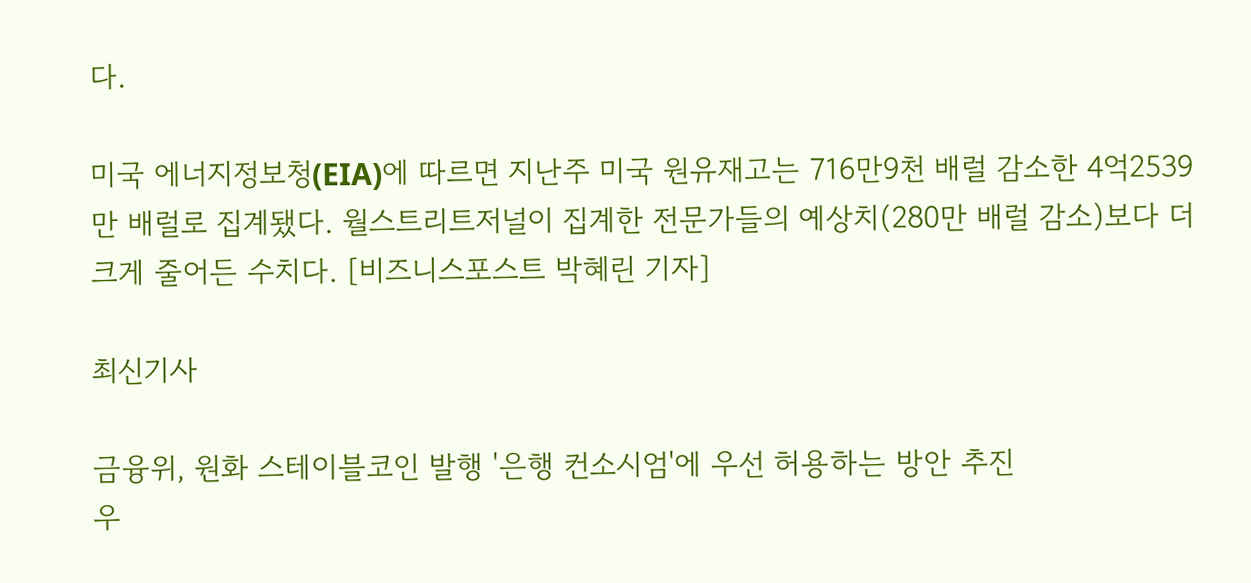다.

미국 에너지정보청(EIA)에 따르면 지난주 미국 원유재고는 716만9천 배럴 감소한 4억2539만 배럴로 집계됐다. 월스트리트저널이 집계한 전문가들의 예상치(280만 배럴 감소)보다 더 크게 줄어든 수치다. [비즈니스포스트 박혜린 기자]

최신기사

금융위, 원화 스테이블코인 발행 '은행 컨소시엄'에 우선 허용하는 방안 추진
우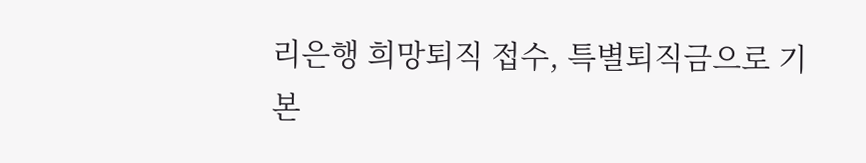리은행 희망퇴직 접수, 특별퇴직금으로 기본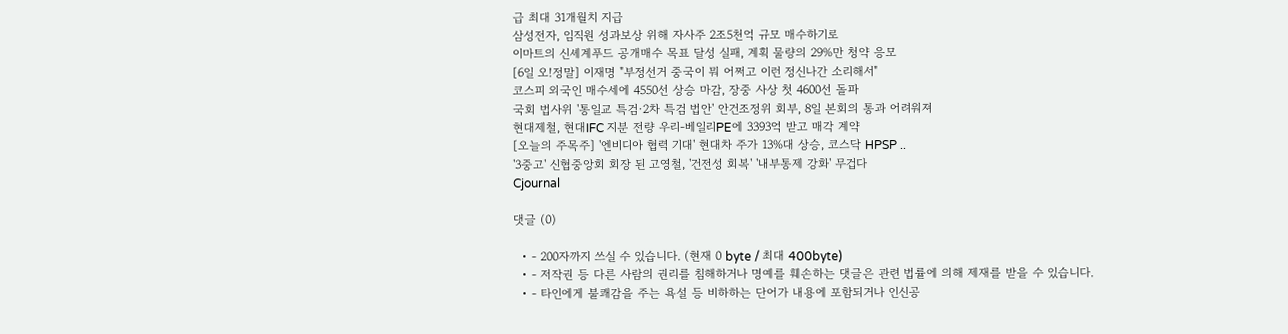급 최대 31개월치 지급
삼성전자, 임직원 성과보상 위해 자사주 2조5천억 규모 매수하기로
이마트의 신셰계푸드 공개매수 목표 달성 실패, 계획 물량의 29%만 청약 응모
[6일 오!정말] 이재명 "부정선거 중국이 뭐 어쩌고 이런 정신나간 소리해서"
코스피 외국인 매수세에 4550선 상승 마감, 장중 사상 첫 4600선 돌파
국회 법사위 '통일교 특검·2차 특검 법안' 안건조정위 회부, 8일 본회의 통과 어려워져
현대제철, 현대IFC 지분 전량 우리-베일리PE에 3393억 받고 매각 계약
[오늘의 주목주] '엔비디아 협력 기대' 현대차 주가 13%대 상승, 코스닥 HPSP ..
'3중고' 신협중앙회 회장 된 고영철, '건전성 회복' '내부통제 강화' 무겁다
Cjournal

댓글 (0)

  • - 200자까지 쓰실 수 있습니다. (현재 0 byte / 최대 400byte)
  • - 저작권 등 다른 사람의 권리를 침해하거나 명예를 훼손하는 댓글은 관련 법률에 의해 제재를 받을 수 있습니다.
  • - 타인에게 불쾌감을 주는 욕설 등 비하하는 단어가 내용에 포함되거나 인신공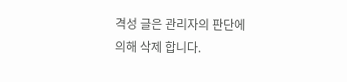격성 글은 관리자의 판단에 의해 삭제 합니다.